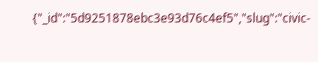{"_id":"5d9251878ebc3e93d76c4ef5","slug":"civic-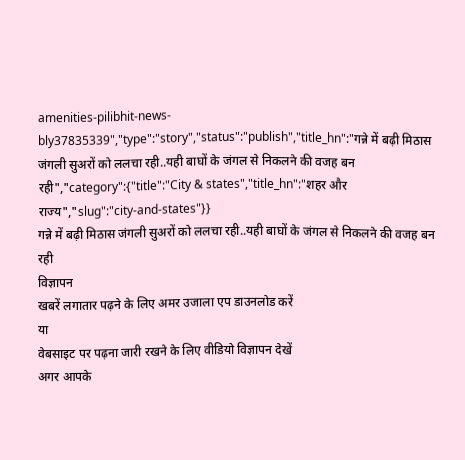amenities-pilibhit-news-bly37835339","type":"story","status":"publish","title_hn":"गन्ने में बढ़ी मिठास जंगली सुअरों को ललचा रही..यही बाघों के जंगल से निकलने की वजह बन रही","category":{"title":"City & states","title_hn":"शहर और राज्य","slug":"city-and-states"}}
गन्ने में बढ़ी मिठास जंगली सुअरों को ललचा रही..यही बाघों के जंगल से निकलने की वजह बन रही
विज्ञापन
खबरें लगातार पढ़ने के लिए अमर उजाला एप डाउनलोड करें
या
वेबसाइट पर पढ़ना जारी रखने के लिए वीडियो विज्ञापन देखें
अगर आपके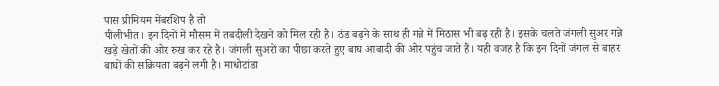पास प्रीमियम मेंबरशिप है तो
पीलीभीत। इन दिनों में मौसम में तबदीली देखने को मिल रही है। ठंड बढ़ने के साथ ही गन्ने में मिठास भी बढ़ रही है। इसके चलते जंगली सुअर गन्ने खड़े खेतों की ओर रुख कर रहे है। जंगली सुअरों का पीछा करते हुए बाघ आबादी की ओर पहुंच जाते हैं। यही वजह है कि इन दिनों जंगल से बाहर बाघों की सक्रियता बढ़ने लगी है। माधोटांडा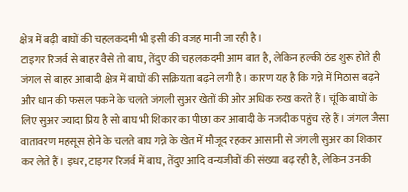क्षेत्र में बढ़ी बाघों की चहलकदमी भी इसी की वजह मानी जा रही है।
टाइगर रिजर्व से बाहर वैसे तो बाघ, तेंदुए की चहलकदमी आम बात है, लेकिन हल्की ठंड शुरू होते ही जंगल से बाहर आबादी क्षेत्र में बाघों की सक्रियता बढ़ने लगी है। कारण यह है कि गन्ने में मिठास बढ़ने और धान की फसल पकने के चलते जंगली सुअर खेतों की ओर अधिक रुख करते हैं। चूंकि बाघों के लिए सुअर ज्यादा प्रिय है सो बाघ भी शिकार का पीछा कर आबादी के नजदीक पहुंच रहे हैं। जंगल जैसा वातावरण महसूस होने के चलते बाघ गन्ने के खेत में मौजूद रहकर आसानी से जंगली सुअर का शिकार कर लेते हैं। इधर, टाइगर रिजर्व में बाघ, तेंदुए आदि वन्यजीवों की संख्या बढ़ रही है, लेकिन उनकी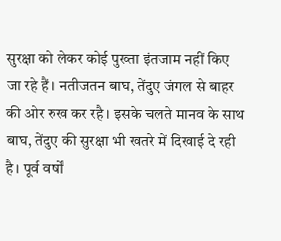सुरक्षा को लेकर कोई पुख्ता इंतजाम नहीं किए जा रहे हैं। नतीजतन बाघ, तेंदुए जंगल से बाहर की ओर रुख कर रहै। इसके चलते मानव के साथ बाघ, तेंदुए की सुरक्षा भी खतरे में दिखाई दे रही है। पूर्व वर्षों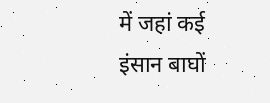में जहां कई इंसान बाघों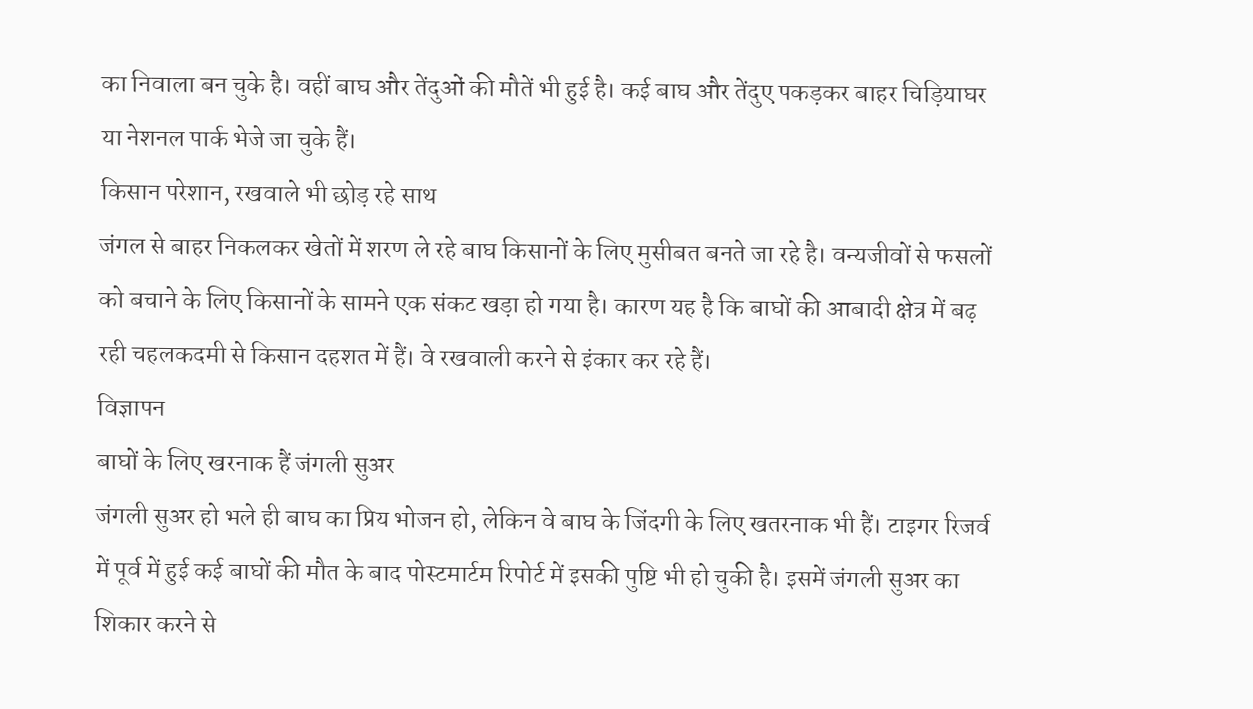का निवाला बन चुके है। वहीं बाघ और तेंदुओं की मौतें भी हुई है। कई बाघ और तेंदुए पकड़कर बाहर चिड़ियाघर या नेशनल पार्क भेजे जा चुके हैं।
किसान परेशान, रखवाले भी छोड़ रहे साथ
जंगल से बाहर निकलकर खेतों में शरण ले रहे बाघ किसानों के लिए मुसीबत बनते जा रहे है। वन्यजीवों से फसलों को बचाने के लिए किसानों के सामने एक संकट खड़ा हो गया है। कारण यह है कि बाघों की आबादी क्षेत्र में बढ़ रही चहलकदमी से किसान दहशत में हैं। वे रखवाली करने से इंकार कर रहे हैं।
विज्ञापन
बाघों के लिए खरनाक हैं जंगली सुअर
जंगली सुअर हो भले ही बाघ का प्रिय भोजन हो, लेकिन वे बाघ के जिंदगी के लिए खतरनाक भी हैं। टाइगर रिजर्व में पूर्व में हुई कई बाघों की मौत के बाद पोस्टमार्टम रिपोर्ट में इसकी पुष्टि भी हो चुकी है। इसमें जंगली सुअर का शिकार करने से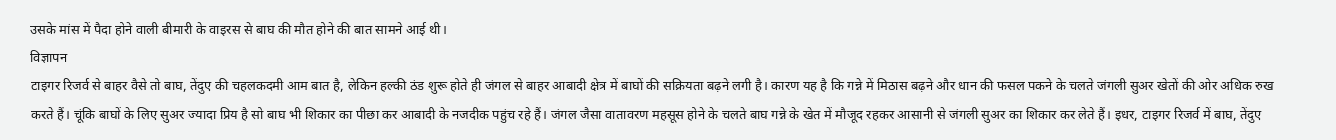उसके मांस में पैदा होने वाली बीमारी के वाइरस से बाघ की मौत होने की बात सामने आई थी।
विज्ञापन
टाइगर रिजर्व से बाहर वैसे तो बाघ, तेंदुए की चहलकदमी आम बात है, लेकिन हल्की ठंड शुरू होते ही जंगल से बाहर आबादी क्षेत्र में बाघों की सक्रियता बढ़ने लगी है। कारण यह है कि गन्ने में मिठास बढ़ने और धान की फसल पकने के चलते जंगली सुअर खेतों की ओर अधिक रुख करते हैं। चूंकि बाघों के लिए सुअर ज्यादा प्रिय है सो बाघ भी शिकार का पीछा कर आबादी के नजदीक पहुंच रहे हैं। जंगल जैसा वातावरण महसूस होने के चलते बाघ गन्ने के खेत में मौजूद रहकर आसानी से जंगली सुअर का शिकार कर लेते हैं। इधर, टाइगर रिजर्व में बाघ, तेंदुए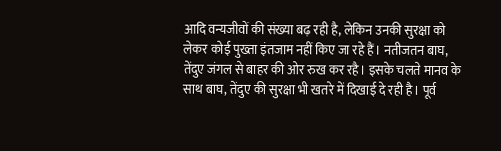आदि वन्यजीवों की संख्या बढ़ रही है, लेकिन उनकी सुरक्षा को लेकर कोई पुख्ता इंतजाम नहीं किए जा रहे हैं। नतीजतन बाघ, तेंदुए जंगल से बाहर की ओर रुख कर रहै। इसके चलते मानव के साथ बाघ, तेंदुए की सुरक्षा भी खतरे में दिखाई दे रही है। पूर्व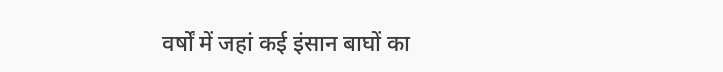वर्षों में जहां कई इंसान बाघों का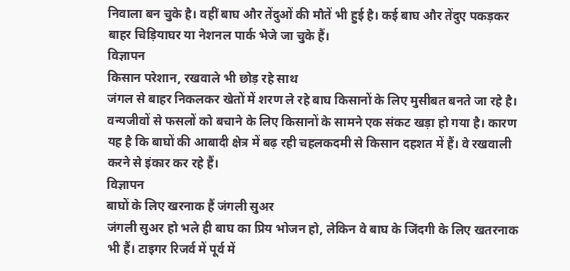निवाला बन चुके है। वहीं बाघ और तेंदुओं की मौतें भी हुई है। कई बाघ और तेंदुए पकड़कर बाहर चिड़ियाघर या नेशनल पार्क भेजे जा चुके हैं।
विज्ञापन
किसान परेशान, रखवाले भी छोड़ रहे साथ
जंगल से बाहर निकलकर खेतों में शरण ले रहे बाघ किसानों के लिए मुसीबत बनते जा रहे है। वन्यजीवों से फसलों को बचाने के लिए किसानों के सामने एक संकट खड़ा हो गया है। कारण यह है कि बाघों की आबादी क्षेत्र में बढ़ रही चहलकदमी से किसान दहशत में हैं। वे रखवाली करने से इंकार कर रहे हैं।
विज्ञापन
बाघों के लिए खरनाक हैं जंगली सुअर
जंगली सुअर हो भले ही बाघ का प्रिय भोजन हो, लेकिन वे बाघ के जिंदगी के लिए खतरनाक भी हैं। टाइगर रिजर्व में पूर्व में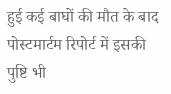हुई कई बाघों की मौत के बाद पोस्टमार्टम रिपोर्ट में इसकी पुष्टि भी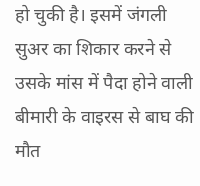हो चुकी है। इसमें जंगली सुअर का शिकार करने से उसके मांस में पैदा होने वाली बीमारी के वाइरस से बाघ की मौत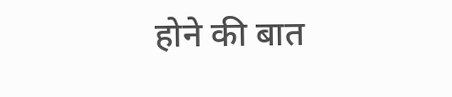होने की बात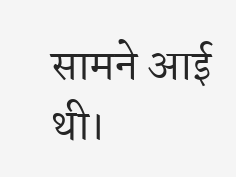सामने आई थी।